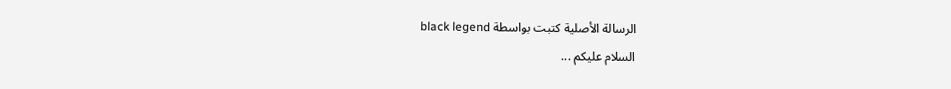الرسالة الأصلية كتبت بواسطة black legend
السلام عليكم ...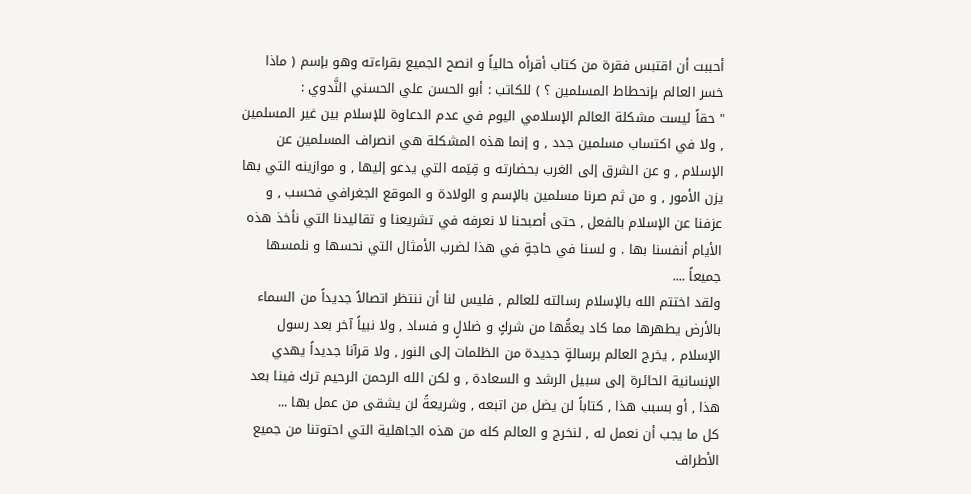أحببت أن اقتبس فقرة من كتاب أقرأه حالياً و انصح الجميع بقراءته وهو بإسم ( ماذا خسر العالم بإنحطاط المسلمين ؟ ) للكاتب : أبو الحسن علي الحسني النَّدوي :
" حقاً ليست مشكلة العالم الإسلامي اليوم في عدم الدعاوة للإسلام بين غير المسلمين , ولا في اكتساب مسلمين جدد , و إنما هذه المشكلة هي انصراف المسلمين عن الإسلام , و عن الشرق إلى الغرب بحضارته و قِيَمه التي يدعو إليها , و موازينه التي بها يزن الأمور , و من ثم صرنا مسلمين بالإسم و الولادة و الموقع الجغرافي فحسب , و عزفنا عن الإسلام بالفعل , حتى أصبحنا لا نعرفه في تشريعنا و تقاليدنا التي نأخذ هذه الأيام أنفسنا بها . و لسنا في حاجةٍ في هذا لضرب الأمثال التي نحسها و نلمسها جميعاً ....
ولقد اختتم الله بالإسلام رسالته للعالم , فليس لنا أن ننتظر اتصالاً جديداً من السماء بالأرض يطهرها مما كاد يعمُّها من شركٍ و ضلالٍ و فساد , ولا نبياً آخر بعد رسول الإسلام , يخرج العالم برسالةٍ جديدة من الظلمات إلى النور , ولا قرآنا جديداً يهدي الإنسانية الحائرة إلى سبيل الرشد و السعادة , و لكن الله الرحمن الرحيم ترك فينا بعد هذا , أو بسبب هذا , كتاباً لن يضل من اتبعه , وشريعةً لن يشقى من عمل بها ...
كل ما يجب أن نعمل له , لنخرج و العالم كله من هذه الجاهلية التي احتوتنا من جميع الأطراف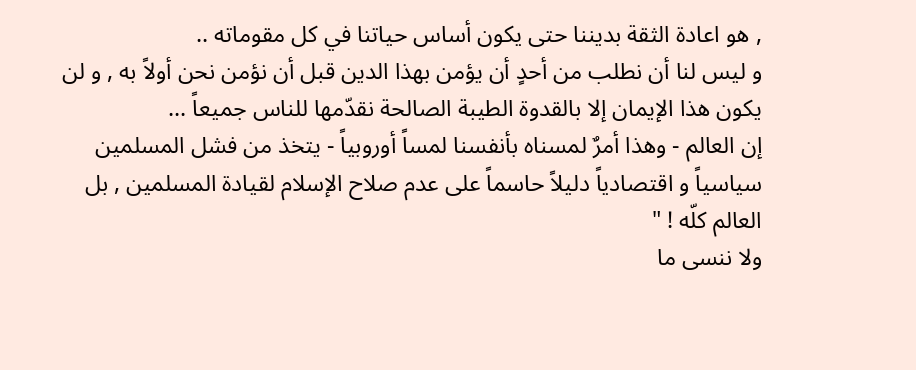, هو اعادة الثقة بديننا حتى يكون أساس حياتنا في كل مقوماته ..
و ليس لنا أن نطلب من أحدٍ أن يؤمن بهذا الدين قبل أن نؤمن نحن أولاً به , و لن يكون هذا الإيمان إلا بالقدوة الطيبة الصالحة نقدّمها للناس جميعاً ...
إن العالم - وهذا أمرٌ لمسناه بأنفسنا لمساً أوروبياً - يتخذ من فشل المسلمين سياسياً و اقتصادياً دليلاً حاسماً على عدم صلاح الإسلام لقيادة المسلمين , بل العالم كلّه ! "
ولا ننسى ما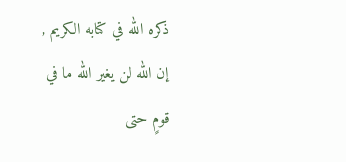ذكره الله في كتابه الكريم , إن الله لن يغير الله ما في قومٍ حتى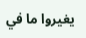يغيروا ما في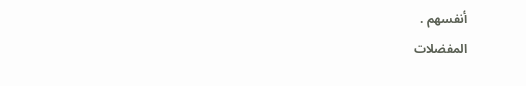أنفسهم .
المفضلات